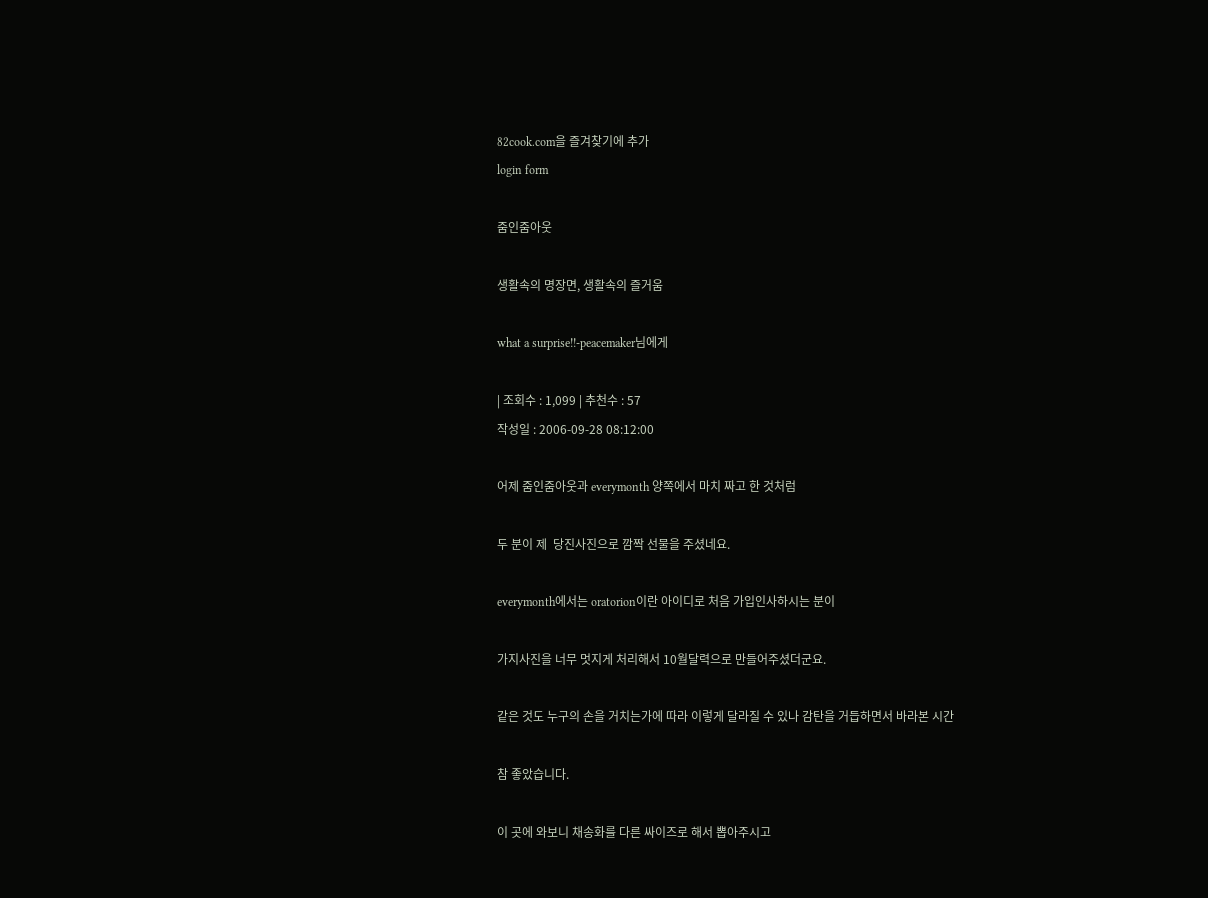82cook.com을 즐겨찾기에 추가
login form

줌인줌아웃

생활속의 명장면, 생활속의 즐거움

what a surprise!!-peacemaker님에게

| 조회수 : 1,099 | 추천수 : 57
작성일 : 2006-09-28 08:12:00

어제 줌인줌아웃과 everymonth 양쪽에서 마치 짜고 한 것처럼

두 분이 제  당진사진으로 깜짝 선물을 주셨네요.

everymonth에서는 oratorion이란 아이디로 처음 가입인사하시는 분이

가지사진을 너무 멋지게 처리해서 10월달력으로 만들어주셨더군요.

같은 것도 누구의 손을 거치는가에 따라 이렇게 달라질 수 있나 감탄을 거듭하면서 바라본 시간

참 좋았습니다.

이 곳에 와보니 채송화를 다른 싸이즈로 해서 뽑아주시고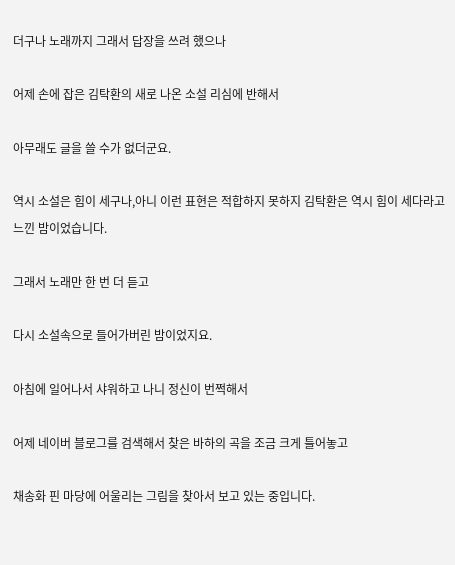더구나 노래까지 그래서 답장을 쓰려 했으나

어제 손에 잡은 김탁환의 새로 나온 소설 리심에 반해서

아무래도 글을 쓸 수가 없더군요.

역시 소설은 힘이 세구나,아니 이런 표현은 적합하지 못하지 김탁환은 역시 힘이 세다라고  느낀 밤이었습니다.

그래서 노래만 한 번 더 듣고

다시 소설속으로 들어가버린 밤이었지요.

아침에 일어나서 샤워하고 나니 정신이 번쩍해서

어제 네이버 블로그를 검색해서 찾은 바하의 곡을 조금 크게 틀어놓고

채송화 핀 마당에 어울리는 그림을 찾아서 보고 있는 중입니다.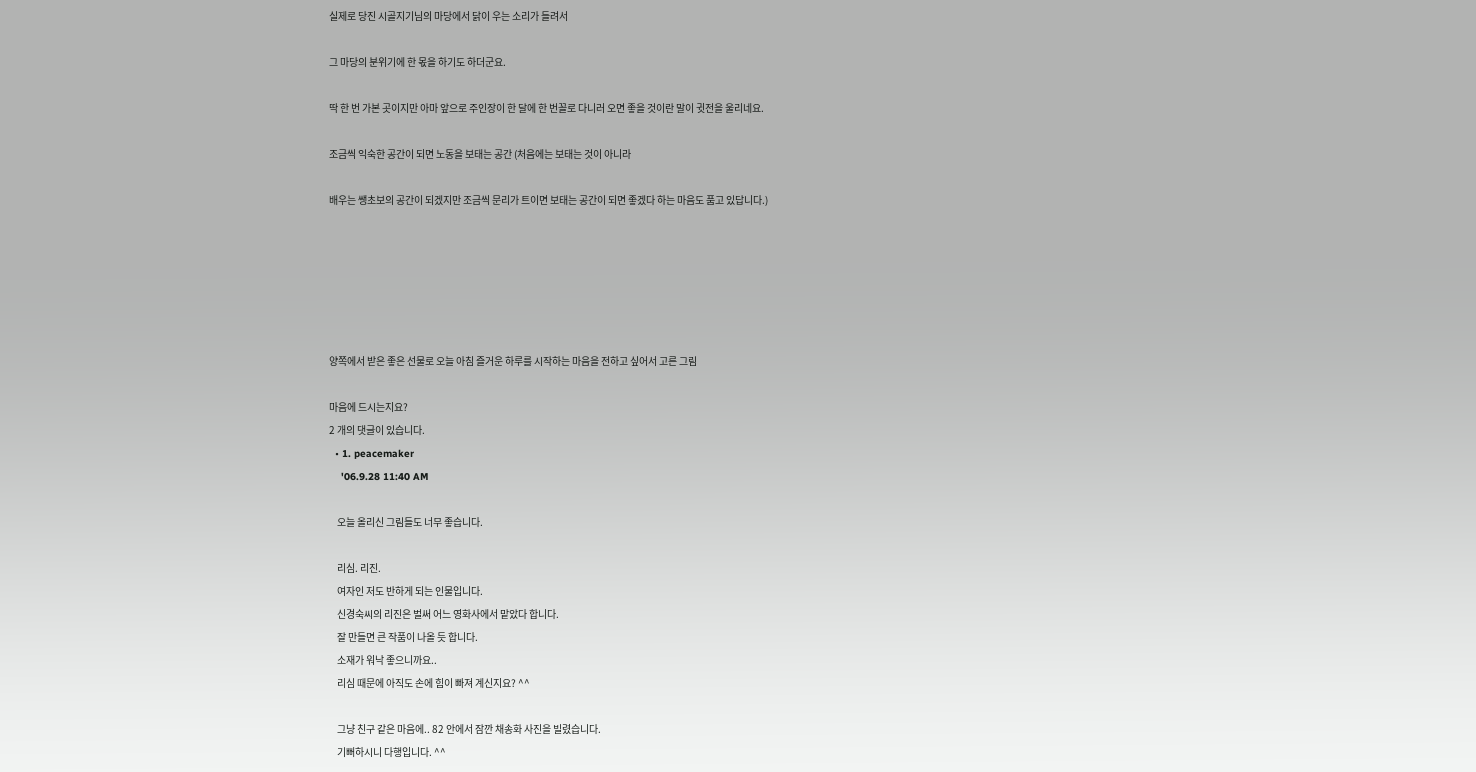실제로 당진 시골지기님의 마당에서 닭이 우는 소리가 들려서

그 마당의 분위기에 한 몫을 하기도 하더군요.

딱 한 번 가본 곳이지만 아마 앞으로 주인장이 한 달에 한 번꼴로 다니러 오면 좋을 것이란 말이 귓전을 울리네요.

조금씩 익숙한 공간이 되면 노동을 보태는 공간 (처음에는 보태는 것이 아니라

배우는 쌩초보의 공간이 되겠지만 조금씩 문리가 트이면 보태는 공간이 되면 좋겠다 하는 마음도 품고 있답니다.)






양쪽에서 받은 좋은 선물로 오늘 아침 즐거운 하루를 시작하는 마음을 전하고 싶어서 고른 그림

마음에 드시는지요?
2 개의 댓글이 있습니다.
  • 1. peacemaker
    '06.9.28 11:40 AM

    오늘 올리신 그림들도 너무 좋습니다.

    리심. 리진.
    여자인 저도 반하게 되는 인물입니다.
    신경숙씨의 리진은 벌써 어느 영화사에서 맡았다 합니다.
    잘 만들면 큰 작품이 나올 듯 합니다.
    소재가 워낙 좋으니까요..
    리심 때문에 아직도 손에 힘이 빠져 계신지요? ^^

    그냥 친구 같은 마음에.. 82 안에서 잠깐 채송화 사진을 빌렸습니다.
    기뻐하시니 다행입니다. ^^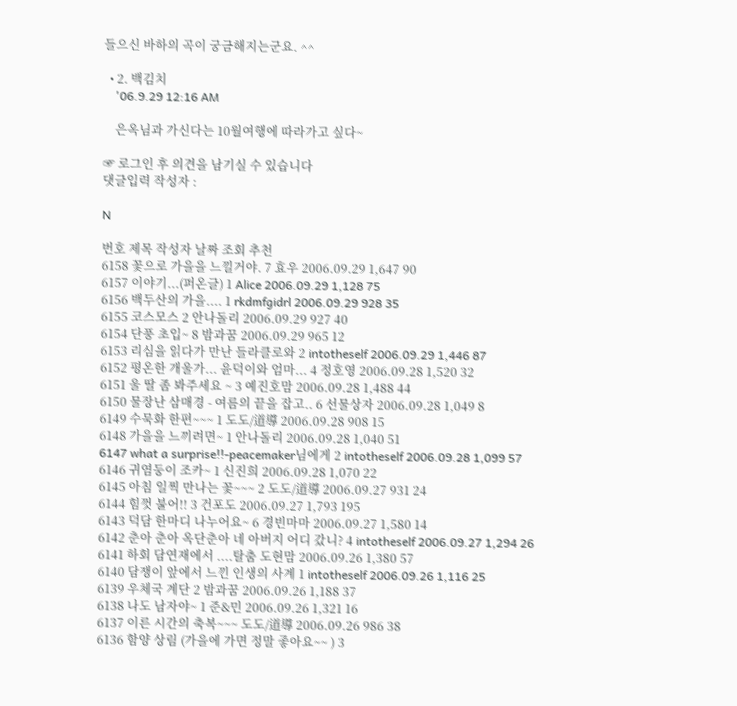들으신 바하의 곡이 궁금해지는군요. ^^

  • 2. 백김치
    '06.9.29 12:16 AM

    은옥님과 가신다는 10월여행에 따라가고 싶다~

☞ 로그인 후 의견을 남기실 수 있습니다
댓글입력 작성자 :

N

번호 제목 작성자 날짜 조회 추천
6158 꽃으로 가을을 느낄거야. 7 효우 2006.09.29 1,647 90
6157 이야기...(퍼온글) 1 Alice 2006.09.29 1,128 75
6156 백두산의 가을.... 1 rkdmfgidrl 2006.09.29 928 35
6155 코스모스 2 안나돌리 2006.09.29 927 40
6154 단풍 초입~ 8 밤과꿈 2006.09.29 965 12
6153 리심을 읽다가 만난 들라클로와 2 intotheself 2006.09.29 1,446 87
6152 평온한 개울가... 윤덕이와 엄마... 4 정호영 2006.09.28 1,520 32
6151 울 딸 좀 봐주세요 ~ 3 예진호맘 2006.09.28 1,488 44
6150 물장난 삼매경 - 여름의 끝을 잡고.. 6 선물상자 2006.09.28 1,049 8
6149 수묵화 한편~~~ 1 도도/道導 2006.09.28 908 15
6148 가을을 느끼려면~ 1 안나돌리 2006.09.28 1,040 51
6147 what a surprise!!-peacemaker님에게 2 intotheself 2006.09.28 1,099 57
6146 귀염둥이 조카~ 1 신진희 2006.09.28 1,070 22
6145 아침 일찍 만나는 꽃~~~ 2 도도/道導 2006.09.27 931 24
6144 힘껏 불어!! 3 건포도 2006.09.27 1,793 195
6143 덕담 한마디 나누어요~ 6 경빈마마 2006.09.27 1,580 14
6142 춘아 춘아 옥단춘아 네 아버지 어디 갔니? 4 intotheself 2006.09.27 1,294 26
6141 하회 담연재에서 ....탈춤 도현맘 2006.09.26 1,380 57
6140 담쟁이 앞에서 느낀 인생의 사계 1 intotheself 2006.09.26 1,116 25
6139 우체국 계단 2 밤과꿈 2006.09.26 1,188 37
6138 나도 남자야~ 1 준&민 2006.09.26 1,321 16
6137 이른 시간의 축복~~~ 도도/道導 2006.09.26 986 38
6136 함양 상림 (가을에 가면 정말 좋아요~~ ) 3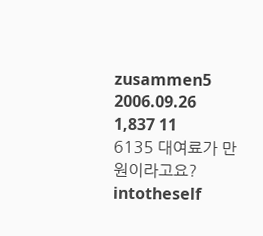zusammen5 2006.09.26 1,837 11
6135 대여료가 만 원이라고요? intotheself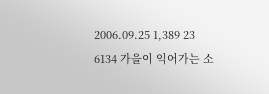2006.09.25 1,389 23
6134 가을이 익어가는 소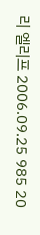리 엘리프 2006.09.25 985 20